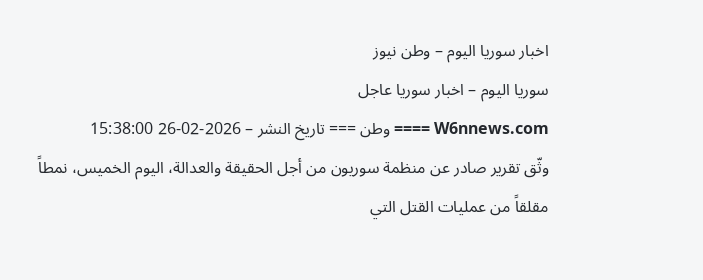اخبار سوريا اليوم – وطن نيوز
سوريا اليوم – اخبار سوريا عاجل
W6nnews.com ==== وطن === تاريخ النشر – 2026-02-26 15:38:00
وثّق تقرير صادر عن منظمة سوريون من أجل الحقيقة والعدالة، اليوم الخميس، نمطاً مقلقاً من عمليات القتل التي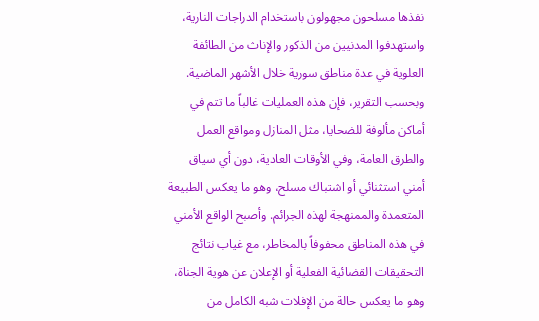نفذها مسلحون مجهولون باستخدام الدراجات النارية، واستهدفوا المدنيين من الذكور والإناث من الطائفة العلوية في عدة مناطق سورية خلال الأشهر الماضية. وبحسب التقرير، فإن هذه العمليات غالباً ما تتم في أماكن مألوفة للضحايا، مثل المنازل ومواقع العمل والطرق العامة، وفي الأوقات العادية، دون أي سياق أمني استثنائي أو اشتباك مسلح، وهو ما يعكس الطبيعة المتعمدة والممنهجة لهذه الجرائم. وأصبح الواقع الأمني في هذه المناطق محفوفاً بالمخاطر، مع غياب نتائج التحقيقات القضائية الفعلية أو الإعلان عن هوية الجناة، وهو ما يعكس حالة من الإفلات شبه الكامل من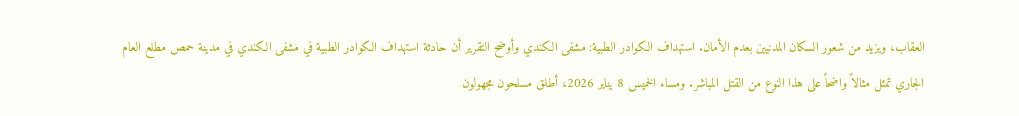العقاب، ويزيد من شعور السكان المدنيين بعدم الأمان. استهداف الكوادر الطبية: مشفى الكندي وأوضح التقرير أن حادثة استهداف الكوادر الطبية في مشفى الكندي في مدينة حمص مطلع العام الجاري تمثل مثالاً واضحاً على هذا النوع من القتل المباشر. ومساء الخميس 8 يناير 2026، أطلق مسلحون مجهولون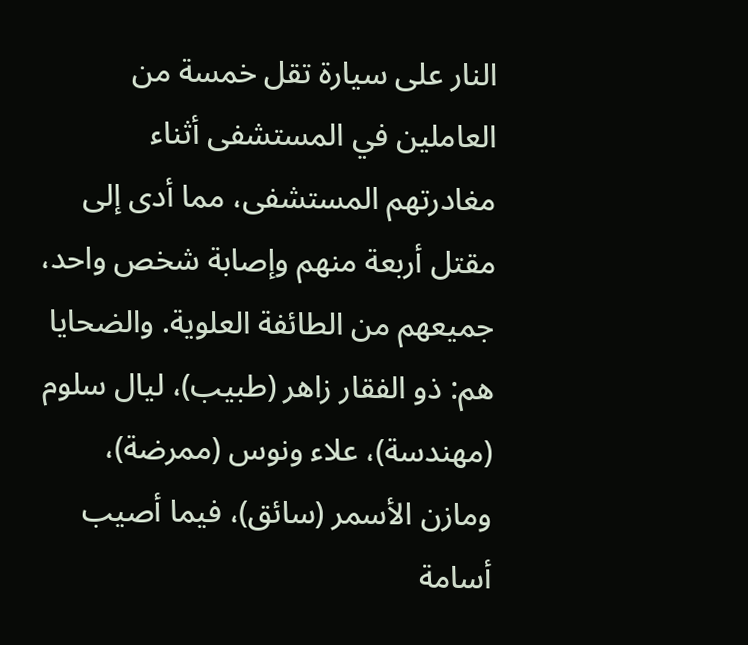النار على سيارة تقل خمسة من العاملين في المستشفى أثناء مغادرتهم المستشفى، مما أدى إلى مقتل أربعة منهم وإصابة شخص واحد، جميعهم من الطائفة العلوية. والضحايا هم: ذو الفقار زاهر (طبيب)، ليال سلوم (مهندسة)، علاء ونوس (ممرضة)، ومازن الأسمر (سائق)، فيما أصيب أسامة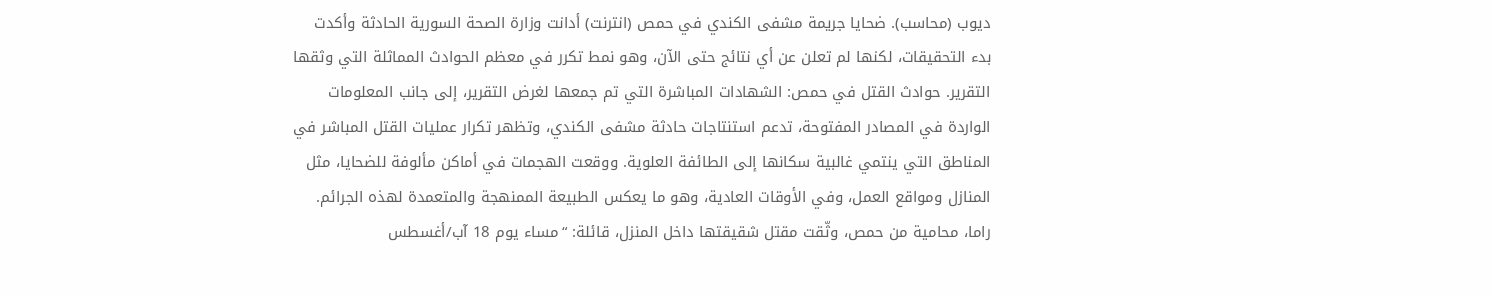ديوب (محاسب). ضحايا جريمة مشفى الكندي في حمص (انترنت) أدانت وزارة الصحة السورية الحادثة وأكدت بدء التحقيقات، لكنها لم تعلن عن أي نتائج حتى الآن، وهو نمط تكرر في معظم الحوادث المماثلة التي وثقها التقرير. حوادث القتل في حمص: الشهادات المباشرة التي تم جمعها لغرض التقرير، إلى جانب المعلومات الواردة في المصادر المفتوحة، تدعم استنتاجات حادثة مشفى الكندي، وتظهر تكرار عمليات القتل المباشر في المناطق التي ينتمي غالبية سكانها إلى الطائفة العلوية. ووقعت الهجمات في أماكن مألوفة للضحايا، مثل المنازل ومواقع العمل، وفي الأوقات العادية، وهو ما يعكس الطبيعة الممنهجة والمتعمدة لهذه الجرائم. راما، محامية من حمص، وثّقت مقتل شقيقتها داخل المنزل، قائلة: “مساء يوم 18 آب/أغسطس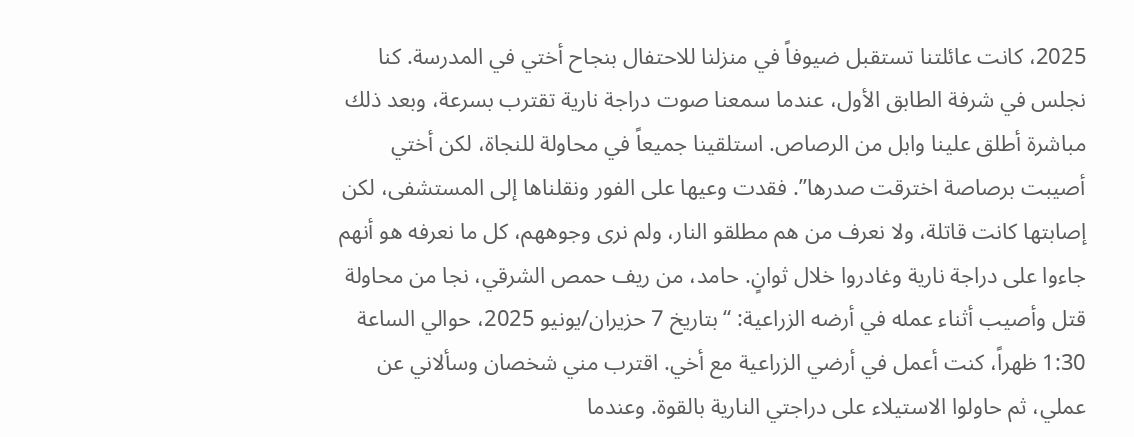2025، كانت عائلتنا تستقبل ضيوفاً في منزلنا للاحتفال بنجاح أختي في المدرسة. كنا نجلس في شرفة الطابق الأول، عندما سمعنا صوت دراجة نارية تقترب بسرعة، وبعد ذلك مباشرة أطلق علينا وابل من الرصاص. استلقينا جميعاً في محاولة للنجاة، لكن أختي أصيبت برصاصة اخترقت صدرها”. فقدت وعيها على الفور ونقلناها إلى المستشفى، لكن إصابتها كانت قاتلة، ولا نعرف من هم مطلقو النار، ولم نرى وجوههم، كل ما نعرفه هو أنهم جاءوا على دراجة نارية وغادروا خلال ثوانٍ. حامد، من ريف حمص الشرقي، نجا من محاولة قتل وأصيب أثناء عمله في أرضه الزراعية: “بتاريخ 7 حزيران/يونيو 2025، حوالي الساعة 1:30 ظهراً، كنت أعمل في أرضي الزراعية مع أخي. اقترب مني شخصان وسألاني عن عملي، ثم حاولوا الاستيلاء على دراجتي النارية بالقوة. وعندما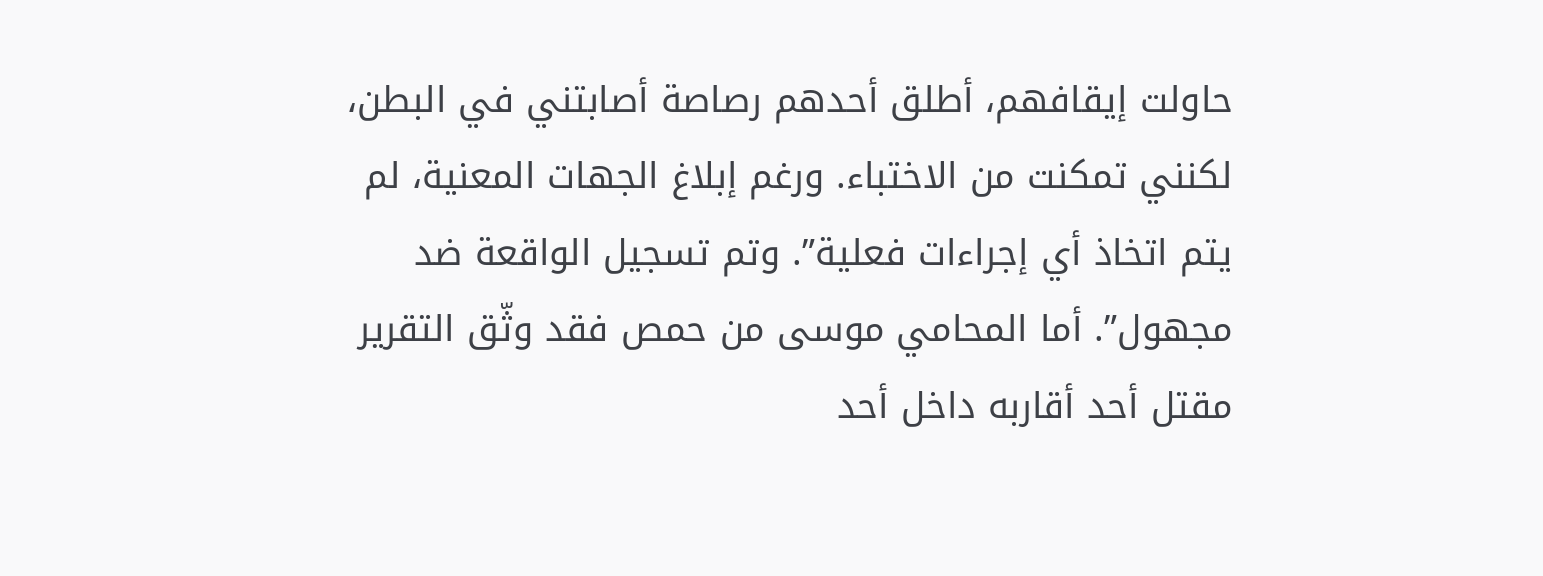حاولت إيقافهم، أطلق أحدهم رصاصة أصابتني في البطن، لكنني تمكنت من الاختباء. ورغم إبلاغ الجهات المعنية، لم يتم اتخاذ أي إجراءات فعلية”. وتم تسجيل الواقعة ضد مجهول”. أما المحامي موسى من حمص فقد وثّق التقرير مقتل أحد أقاربه داخل أحد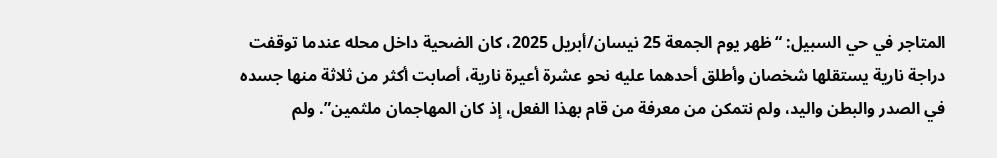المتاجر في حي السبيل: “ظهر يوم الجمعة 25 نيسان/أبريل 2025، كان الضحية داخل محله عندما توقفت دراجة نارية يستقلها شخصان وأطلق أحدهما عليه نحو عشرة أعيرة نارية، أصابت أكثر من ثلاثة منها جسده في الصدر والبطن واليد، ولم نتمكن من معرفة من قام بهذا الفعل، إذ كان المهاجمان ملثمين”. ولم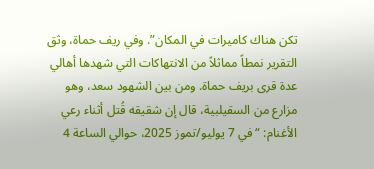تكن هناك كاميرات في المكان”. وفي ريف حماة، وثق التقرير نمطاً مماثلاً من الانتهاكات التي شهدها أهالي عدة قرى بريف حماة. ومن بين الشهود سعد، وهو مزارع من السقيلبية، قال إن شقيقه قُتل أثناء رعي الأغنام: “في 7 يوليو/تموز 2025، حوالي الساعة 4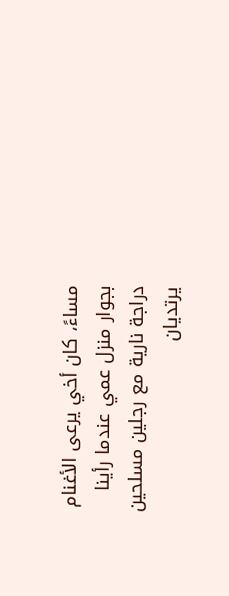مساءً، كان أخي يرعى الأغنام بجوار منزل عمي عندما رأينا دراجة نارية مع رجلين مسلحين يرتديان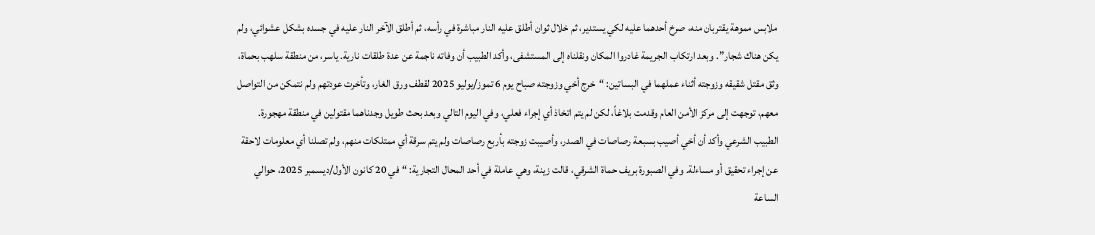ملابس مموهة يقتربان منه، صرخ أحدهما عليه لكي يستدير، ثم خلال ثوان أطلق عليه النار مباشرة في رأسه، ثم أطلق الآخر النار عليه في جسده بشكل عشوائي، ولم يكن هناك شجار”. وبعد ارتكاب الجريمة غادروا المكان ونقلناه إلى المستشفى، وأكد الطبيب أن وفاته ناجمة عن عدة طلقات نارية. ياسر، من منطقة سلهب بحماة، وثق مقتل شقيقه وزوجته أثناء عملهما في البساتين: “خرج أخي وزوجته صباح يوم 6 تموز/يوليو 2025 لقطف ورق الغار، وتأخرت عودتهم ولم نتمكن من التواصل معهم، توجهت إلى مركز الأمن العام وقدمت بلاغاً، لكن لم يتم اتخاذ أي إجراء فعلي، وفي اليوم التالي وبعد بحث طويل وجدناهما مقتولين في منطقة مهجورة. الطبيب الشرعي وأكد أن أخي أصيب بسبعة رصاصات في الصدر، وأصيبت زوجته بأربع رصاصات ولم يتم سرقة أي ممتلكات منهم، ولم تصلنا أي معلومات لاحقة عن إجراء تحقيق أو مساءلة. وفي الصبورة بريف حماة الشرقي، قالت زينة، وهي عاملة في أحد المحال التجارية: “في 20 كانون الأول/ديسمبر 2025، حوالي الساعة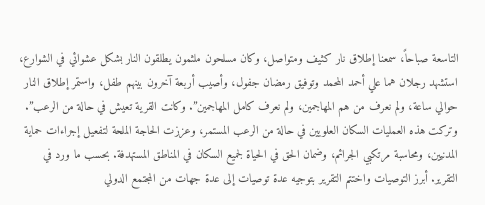التاسعة صباحاً، سمعنا إطلاق نار كثيف ومتواصل، وكان مسلحون ملثمون يطلقون النار بشكل عشوائي في الشوارع، استشهد رجلان هما علي أحمد المحمد وتوفيق رمضان جفول، وأصيب أربعة آخرون بينهم طفل، واستمر إطلاق النار حوالي ساعة، ولم نعرف من هم المهاجمين، ولم نعرف كامل المهاجمين”. وكانت القرية تعيش في حالة من الرعب”. وتركت هذه العمليات السكان العلويين في حالة من الرعب المستمر، وعززت الحاجة الملحة لتفعيل إجراءات حماية المدنيين، ومحاسبة مرتكبي الجرائم، وضمان الحق في الحياة لجميع السكان في المناطق المستهدفة. بحسب ما ورد في التقرير. أبرز التوصيات واختتم التقرير بتوجيه عدة توصيات إلى عدة جهات من المجتمع الدولي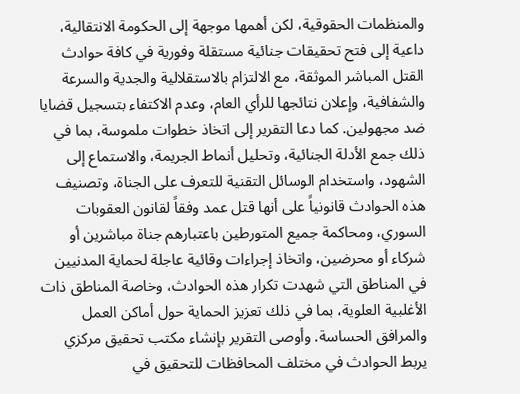والمنظمات الحقوقية، لكن أهمها موجهة إلى الحكومة الانتقالية، داعية إلى فتح تحقيقات جنائية مستقلة وفورية في كافة حوادث القتل المباشر الموثقة، مع الالتزام بالاستقلالية والجدية والسرعة والشفافية، وإعلان نتائجها للرأي العام، وعدم الاكتفاء بتسجيل قضايا ضد مجهولين. كما دعا التقرير إلى اتخاذ خطوات ملموسة، بما في ذلك جمع الأدلة الجنائية، وتحليل أنماط الجريمة، والاستماع إلى الشهود، واستخدام الوسائل التقنية للتعرف على الجناة، وتصنيف هذه الحوادث قانونياً على أنها قتل عمد وفقاً لقانون العقوبات السوري، ومحاكمة جميع المتورطين باعتبارهم جناة مباشرين أو شركاء أو محرضين، واتخاذ إجراءات وقائية عاجلة لحماية المدنيين في المناطق التي شهدت تكرار هذه الحوادث، وخاصة المناطق ذات الأغلبية العلوية، بما في ذلك تعزيز الحماية حول أماكن العمل والمرافق الحساسة. وأوصى التقرير بإنشاء مكتب تحقيق مركزي يربط الحوادث في مختلف المحافظات للتحقيق في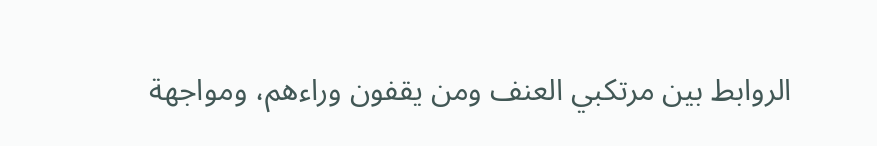الروابط بين مرتكبي العنف ومن يقفون وراءهم، ومواجهة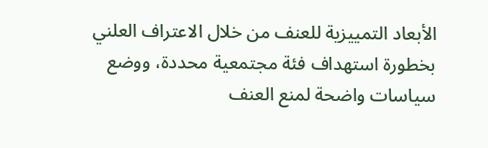الأبعاد التمييزية للعنف من خلال الاعتراف العلني بخطورة استهداف فئة مجتمعية محددة، ووضع سياسات واضحة لمنع العنف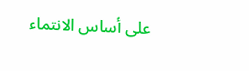على أساس الانتماء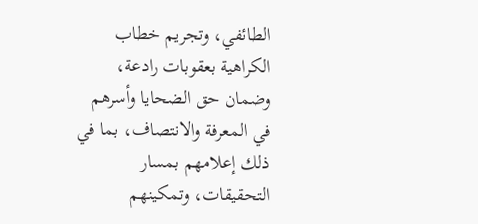الطائفي، وتجريم خطاب الكراهية بعقوبات رادعة، وضمان حق الضحايا وأسرهم في المعرفة والانتصاف، بما في ذلك إعلامهم بمسار التحقيقات، وتمكينهم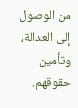من الوصول إلى العدالة، وتأمين حقوقهم.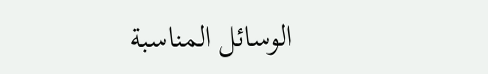الوسائل المناسبة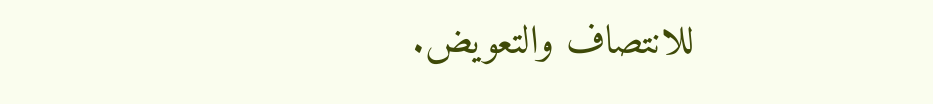للانتصاف والتعويض.